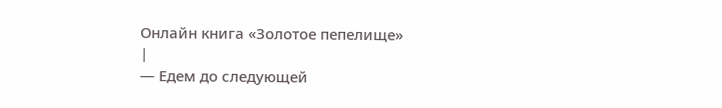Онлайн книга «Золотое пепелище»
|
— Едем до следующей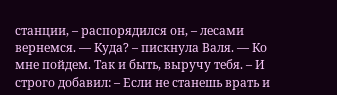станции, – распорядился он, – лесами вернемся. — Куда? – пискнула Валя. — Ко мне пойдем. Так и быть, выручу тебя. – И строго добавил: – Если не станешь врать и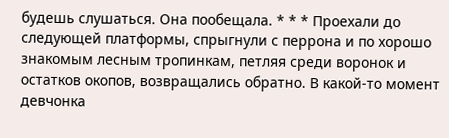будешь слушаться. Она пообещала. * * * Проехали до следующей платформы, спрыгнули с перрона и по хорошо знакомым лесным тропинкам, петляя среди воронок и остатков окопов, возвращались обратно. В какой-то момент девчонка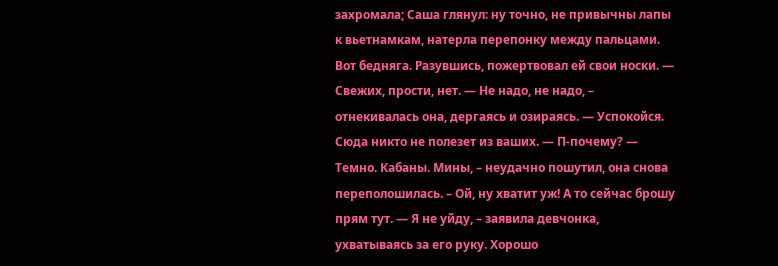захромала; Саша глянул: ну точно, не привычны лапы к вьетнамкам, натерла перепонку между пальцами. Вот бедняга. Разувшись, пожертвовал ей свои носки. — Свежих, прости, нет. — Не надо, не надо, – отнекивалась она, дергаясь и озираясь. — Успокойся. Сюда никто не полезет из ваших. — П-почему? — Темно. Кабаны. Мины, – неудачно пошутил, она снова переполошилась. – Ой, ну хватит уж! А то сейчас брошу прям тут. — Я не уйду, – заявила девчонка, ухватываясь за его руку. Хорошо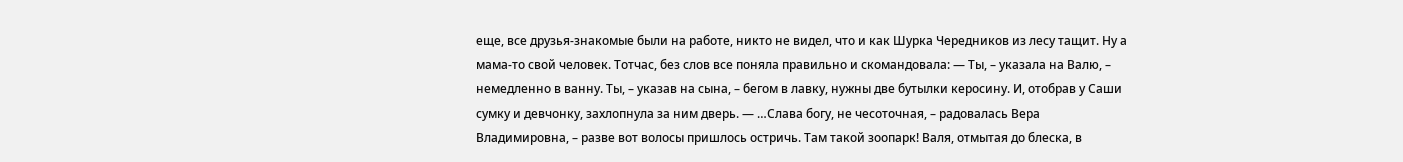еще, все друзья-знакомые были на работе, никто не видел, что и как Шурка Чередников из лесу тащит. Ну а мама-то свой человек. Тотчас, без слов все поняла правильно и скомандовала: — Ты, – указала на Валю, – немедленно в ванну. Ты, – указав на сына, – бегом в лавку, нужны две бутылки керосину. И, отобрав у Саши сумку и девчонку, захлопнула за ним дверь. — …Слава богу, не чесоточная, – радовалась Вера Владимировна, – разве вот волосы пришлось остричь. Там такой зоопарк! Валя, отмытая до блеска, в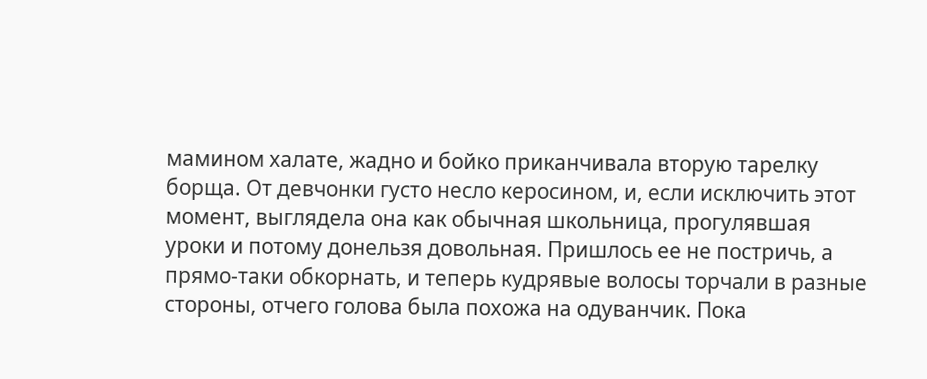мамином халате, жадно и бойко приканчивала вторую тарелку борща. От девчонки густо несло керосином, и, если исключить этот момент, выглядела она как обычная школьница, прогулявшая уроки и потому донельзя довольная. Пришлось ее не постричь, а прямо-таки обкорнать, и теперь кудрявые волосы торчали в разные стороны, отчего голова была похожа на одуванчик. Пока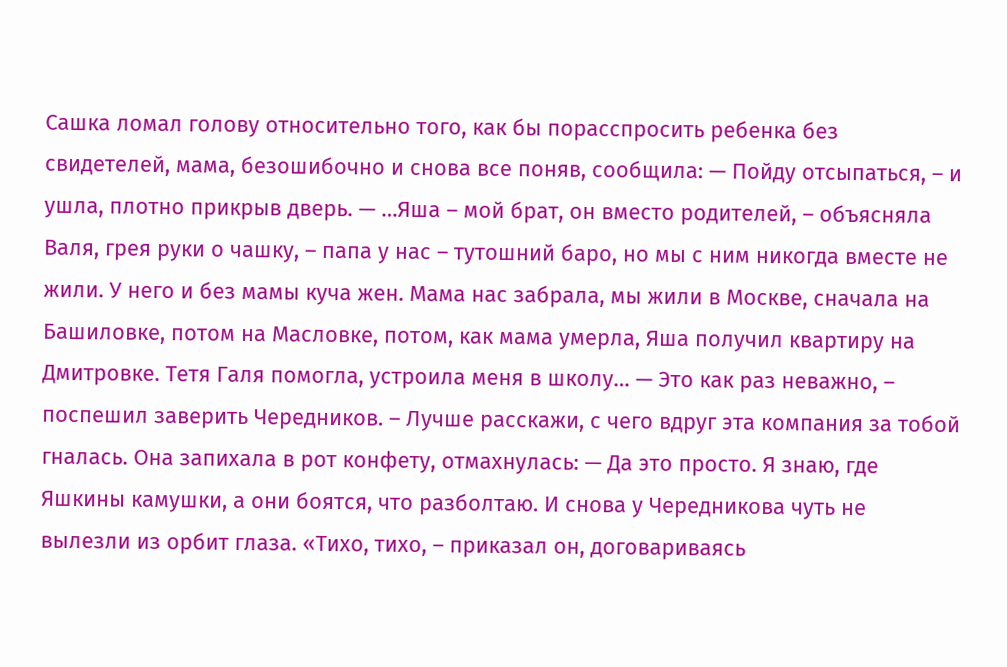Сашка ломал голову относительно того, как бы порасспросить ребенка без свидетелей, мама, безошибочно и снова все поняв, сообщила: — Пойду отсыпаться, – и ушла, плотно прикрыв дверь. — …Яша – мой брат, он вместо родителей, – объясняла Валя, грея руки о чашку, – папа у нас – тутошний баро, но мы с ним никогда вместе не жили. У него и без мамы куча жен. Мама нас забрала, мы жили в Москве, сначала на Башиловке, потом на Масловке, потом, как мама умерла, Яша получил квартиру на Дмитровке. Тетя Галя помогла, устроила меня в школу… — Это как раз неважно, – поспешил заверить Чередников. – Лучше расскажи, с чего вдруг эта компания за тобой гналась. Она запихала в рот конфету, отмахнулась: — Да это просто. Я знаю, где Яшкины камушки, а они боятся, что разболтаю. И снова у Чередникова чуть не вылезли из орбит глаза. «Тихо, тихо, – приказал он, договариваясь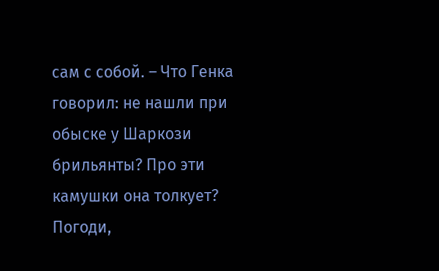сам с собой. – Что Генка говорил: не нашли при обыске у Шаркози брильянты? Про эти камушки она толкует? Погоди,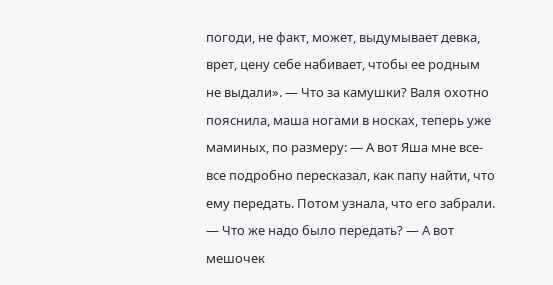погоди, не факт, может, выдумывает девка, врет, цену себе набивает, чтобы ее родным не выдали». — Что за камушки? Валя охотно пояснила, маша ногами в носках, теперь уже маминых, по размеру: — А вот Яша мне все-все подробно пересказал, как папу найти, что ему передать. Потом узнала, что его забрали. — Что же надо было передать? — А вот мешочек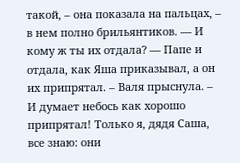такой, – она показала на пальцах, – в нем полно брильянтиков. — И кому ж ты их отдала? — Папе и отдала, как Яша приказывал, а он их припрятал. – Валя прыснула. – И думает небось как хорошо припрятал! Только я, дядя Саша, все знаю: они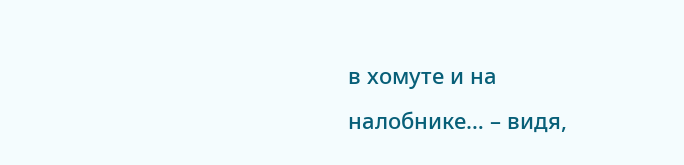в хомуте и на налобнике… – видя,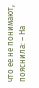что ее не понимают, пояснила: – На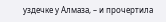уздечке у Алмаза, – и прочертила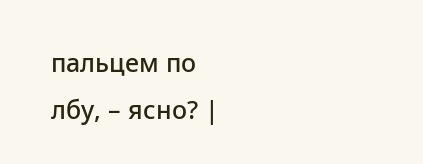пальцем по лбу, – ясно? |